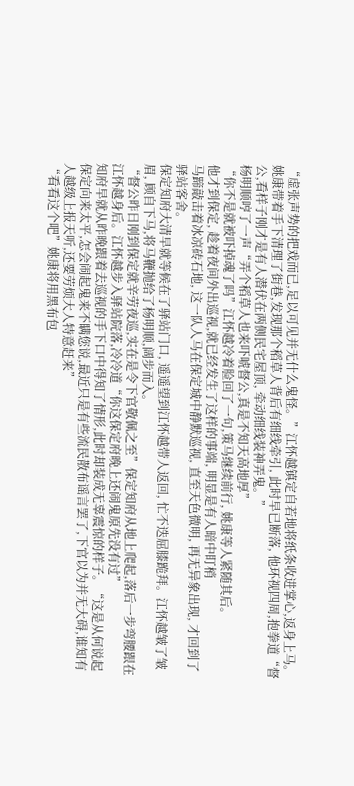“虚张声势的把戏而已,足以可见并无什么鬼怪。”江怀越镇定自若地将纸条收进掌心,返身上马。姚康带着手下清理了街巷,发现那个稻草人背后有细线牵引, 此时早已断落, 他环视四周,抱拳道“督公,看样子刚才是有人潜伏在两侧民宅屋顶, 牵动细线装神弄鬼。”
杨明顺哼了一声“弄个稻草人也来吓唬督公,真是不知天高地厚”
“你不是就被吓掉魂了吗”江怀越冷着脸回了一句,策马继续前行, 姚康等人紧随其后。
他才到保定, 趁着夜间外出巡视,就已经发生了这样的事端, 明显是有人暗中盯梢
马蹄敲击着冰凉砖石地, 这一队人马在保定城中静默巡视, 直至天色微明, 再无异象出现, 才回到了驿站客舍。
保定知府大清早就等候在了驿站门口, 遥遥望到江怀越带人返回, 忙不迭屈膝跪拜。江怀越皱了皱眉, 顾自下马,将马鞭抛给了杨明顺,阔步而入。
“督公昨日刚到保定就辛劳夜巡,实在是令下官敬佩之至”保定知府从地上爬起,落后一步弯腰跟在江怀越身后。江怀越步入驿站院落,冷冷道“你这保定府晚上还闹鬼原先没有过”
知府早就从昨晚跟着去巡视的手下口中得知了情形,此时却装成无辜震惊的样子。“这是从何说起保定向来太平,怎会闹起鬼来不瞒您说,最近只是有些流民散布谣言罢了,下官以为并无大碍,谁知有人越级上报天听,还要劳烦大人特意赶来”
“看看这个吧”姚康将用黑布包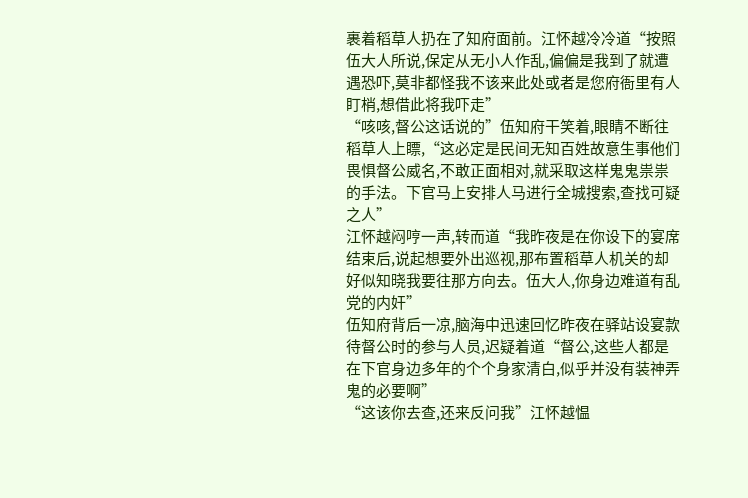裹着稻草人扔在了知府面前。江怀越冷冷道“按照伍大人所说,保定从无小人作乱,偏偏是我到了就遭遇恐吓,莫非都怪我不该来此处或者是您府衙里有人盯梢,想借此将我吓走”
“咳咳,督公这话说的”伍知府干笑着,眼睛不断往稻草人上瞟,“这必定是民间无知百姓故意生事他们畏惧督公威名,不敢正面相对,就采取这样鬼鬼祟祟的手法。下官马上安排人马进行全城搜索,查找可疑之人”
江怀越闷哼一声,转而道“我昨夜是在你设下的宴席结束后,说起想要外出巡视,那布置稻草人机关的却好似知晓我要往那方向去。伍大人,你身边难道有乱党的内奸”
伍知府背后一凉,脑海中迅速回忆昨夜在驿站设宴款待督公时的参与人员,迟疑着道“督公,这些人都是在下官身边多年的个个身家清白,似乎并没有装神弄鬼的必要啊”
“这该你去查,还来反问我”江怀越愠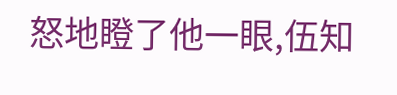怒地瞪了他一眼,伍知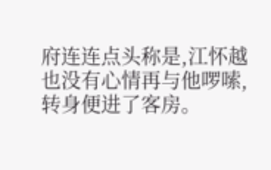府连连点头称是,江怀越也没有心情再与他啰嗦,转身便进了客房。